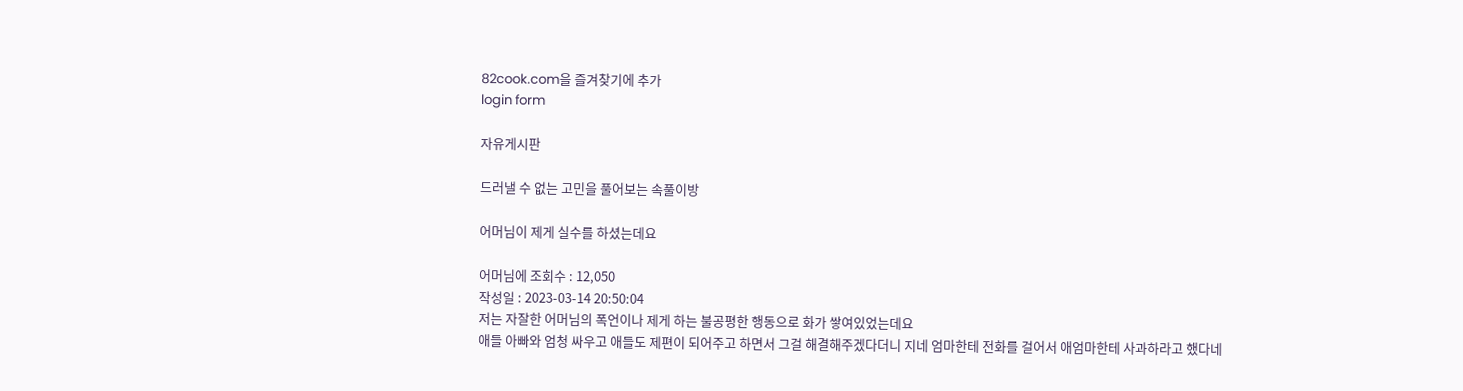82cook.com을 즐겨찾기에 추가
login form

자유게시판

드러낼 수 없는 고민을 풀어보는 속풀이방

어머님이 제게 실수를 하셨는데요

어머님에 조회수 : 12,050
작성일 : 2023-03-14 20:50:04
저는 자잘한 어머님의 폭언이나 제게 하는 불공평한 행동으로 화가 쌓여있었는데요
애들 아빠와 엄청 싸우고 애들도 제편이 되어주고 하면서 그걸 해결해주겠다더니 지네 엄마한테 전화를 걸어서 애엄마한테 사과하라고 했다네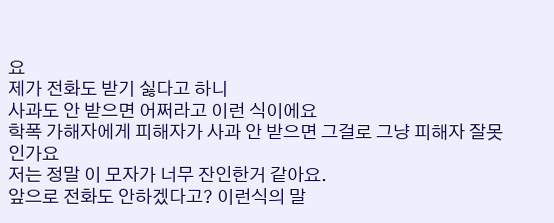요
제가 전화도 받기 싫다고 하니
사과도 안 받으면 어쩌라고 이런 식이에요
학폭 가해자에게 피해자가 사과 안 받으면 그걸로 그냥 피해자 잘못인가요
저는 정말 이 모자가 너무 잔인한거 같아요.
앞으로 전화도 안하겠다고? 이런식의 말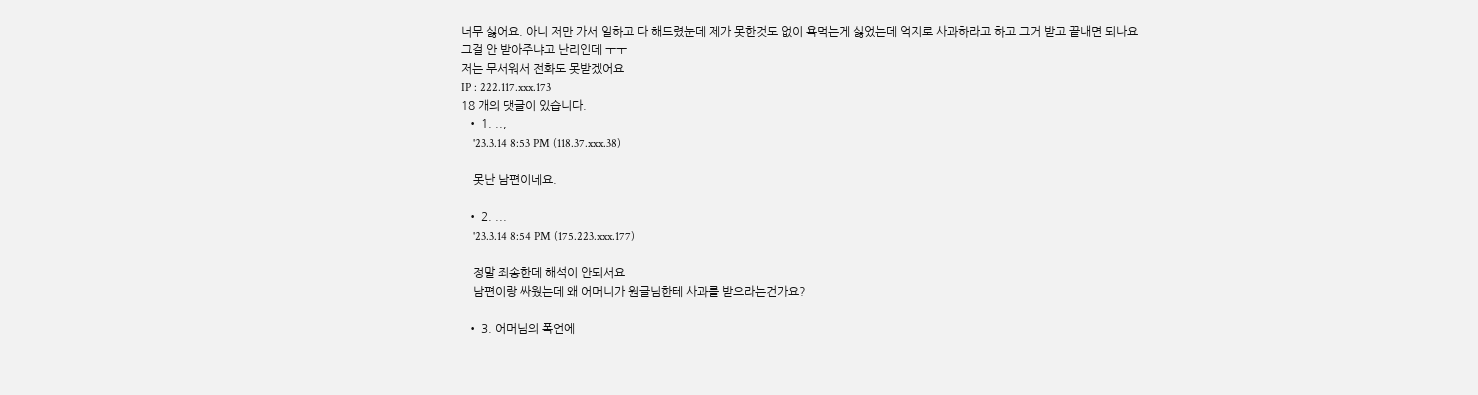너무 싫어요. 아니 저만 가서 일하고 다 해드렸눈데 제가 못한것도 없이 욕먹는게 싫었는데 억지로 사과하라고 하고 그거 받고 끝내면 되나요
그걸 안 받아주냐고 난리인데 ㅜㅜ
저는 무서워서 전화도 못받겠어요
IP : 222.117.xxx.173
18 개의 댓글이 있습니다.
  • 1. ..,
    '23.3.14 8:53 PM (118.37.xxx.38)

    못난 남편이네요.

  • 2. ...
    '23.3.14 8:54 PM (175.223.xxx.177)

    정말 죄송한데 해석이 안되서요
    남편이랑 싸웠는데 왜 어머니가 원글님한테 사과를 받으라는건가요?

  • 3. 어머님의 폭언에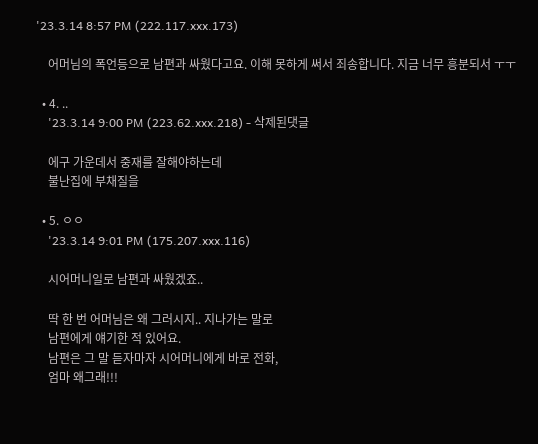'23.3.14 8:57 PM (222.117.xxx.173)

    어머님의 폭언등으로 남편과 싸웠다고요. 이해 못하게 써서 죄송합니다. 지금 너무 흥분되서 ㅜㅜ

  • 4. ..
    '23.3.14 9:00 PM (223.62.xxx.218) - 삭제된댓글

    에구 가운데서 중재를 잘해야하는데
    불난집에 부채질을

  • 5. ㅇㅇ
    '23.3.14 9:01 PM (175.207.xxx.116)

    시어머니일로 남편과 싸웠겠죠..

    딱 한 번 어머님은 왜 그러시지.. 지나가는 말로
    남편에게 얘기한 적 있어요.
    남편은 그 말 듣자마자 시어머니에게 바로 전화,
    엄마 왜그래!!!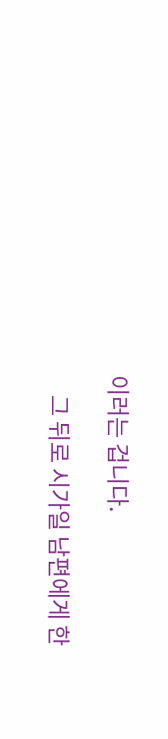이러는 겁니다.

    그 뒤로 시가일 남편에게 한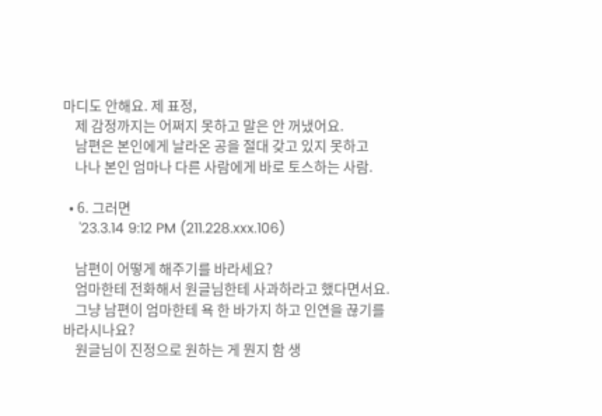마디도 안해요. 제 표정,
    제 감정까지는 어쩌지 못하고 말은 안 꺼냈어요.
    남편은 본인에게 날라온 공을 절대 갖고 있지 못하고
    나나 본인 엄마나 다른 사람에게 바로 토스하는 사람.

  • 6. 그러면
    '23.3.14 9:12 PM (211.228.xxx.106)

    남편이 어떻게 해주기를 바라세요?
    엄마한테 전화해서 원글님한테 사과하라고 했다면서요.
    그냥 남편이 엄마한테 욕 한 바가지 하고 인연을 끊기를 바라시나요?
    원글님이 진정으로 원하는 게 뭔지 함 생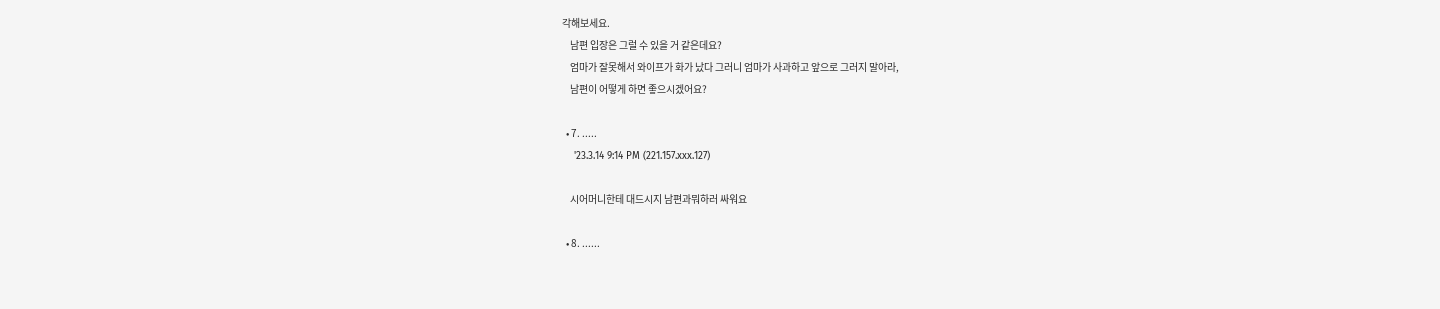각해보세요.
    남편 입장은 그럴 수 있을 거 같은데요?
    엄마가 잘못해서 와이프가 화가 났다 그러니 엄마가 사과하고 앞으로 그러지 말아라,
    남편이 어떻게 하면 좋으시겠어요?

  • 7. .....
    '23.3.14 9:14 PM (221.157.xxx.127)

    시어머니한테 대드시지 남편과뭐하러 싸워요

  • 8. ......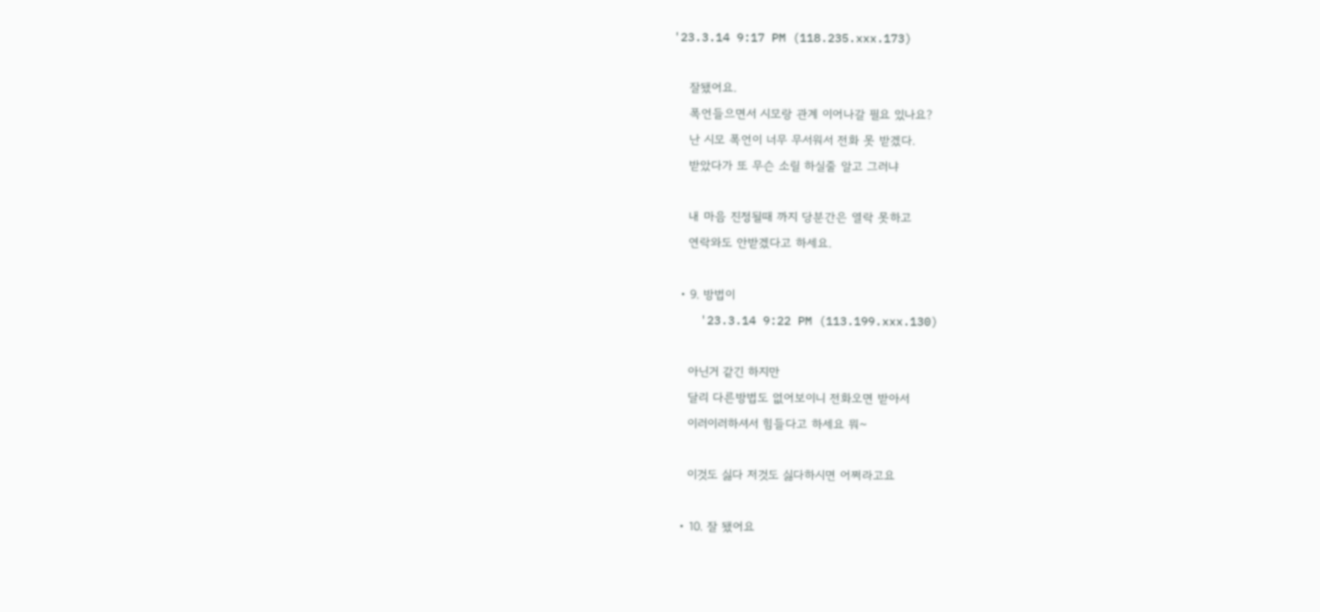'23.3.14 9:17 PM (118.235.xxx.173)

    잘됐어요.
    폭언들으면서 시모랑 관계 이어나갈 필요 있나요?
    난 시모 폭언이 너무 무서워서 전화 못 받겠다.
    받았다가 또 무슨 소릴 하실줄 알고 그러냐

    내 마음 진정될때 까지 당분간은 열락 못하고
    연락와도 안받겠다고 하세요.

  • 9. 방법이
    '23.3.14 9:22 PM (113.199.xxx.130)

    아닌거 같긴 하지만
    달리 다른방법도 없어보이니 전화오면 받아서
    이러이러하셔서 힘들다고 하세요 뭐~

    이것도 싫다 저것도 싫다하시면 어쩌라고요

  • 10. 잘 됐어요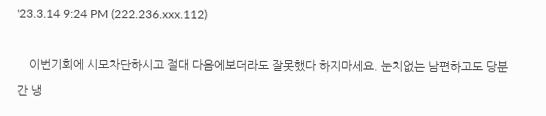'23.3.14 9:24 PM (222.236.xxx.112)

    이번기회에 시모차단하시고 절대 다음에보더라도 잘못했다 하지마세요. 눈치없는 남편하고도 당분간 냉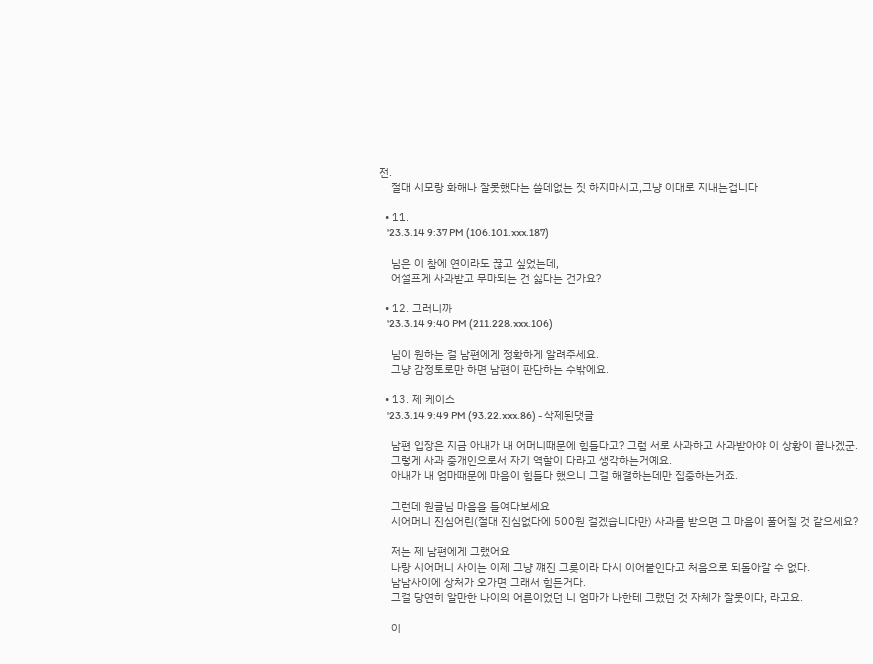전.
    절대 시모랑 화해나 잘못했다는 쓸데없는 짓 하지마시고,그냥 이대로 지내는겁니다

  • 11.
    '23.3.14 9:37 PM (106.101.xxx.187)

    님은 이 참에 연이라도 끊고 싶었는데,
    어설프게 사과받고 무마되는 건 싫다는 건가요?

  • 12. 그러니까
    '23.3.14 9:40 PM (211.228.xxx.106)

    님이 원하는 걸 남편에게 정확하게 알려주세요.
    그냥 감정토로만 하면 남편이 판단하는 수밖에요.

  • 13. 제 케이스
    '23.3.14 9:49 PM (93.22.xxx.86) - 삭제된댓글

    남편 입장은 지금 아내가 내 어머니때문에 힘들다고? 그럼 서로 사과하고 사과받아야 이 상황이 끝나겠군.
    그렇게 사과 중개인으로서 자기 역할이 다라고 생각하는거예요.
    아내가 내 엄마때문에 마음이 힘들다 했으니 그걸 해결하는데만 집중하는거죠.

    그런데 원글님 마음을 들여다보세요
    시어머니 진심어린(절대 진심없다에 500원 걸겠습니다만) 사과를 받으면 그 마음이 풀어질 것 같으세요?

    저는 제 남편에게 그랬어요
    나랑 시어머니 사이는 이제 그냥 꺠진 그릇이라 다시 이어붙인다고 처음으로 되돌아갈 수 없다.
    남남사이에 상처가 오가면 그래서 힘든거다.
    그걸 당연히 알만한 나이의 어른이었던 니 엄마가 나한테 그랬던 것 자체가 잘못이다, 라고요.

    이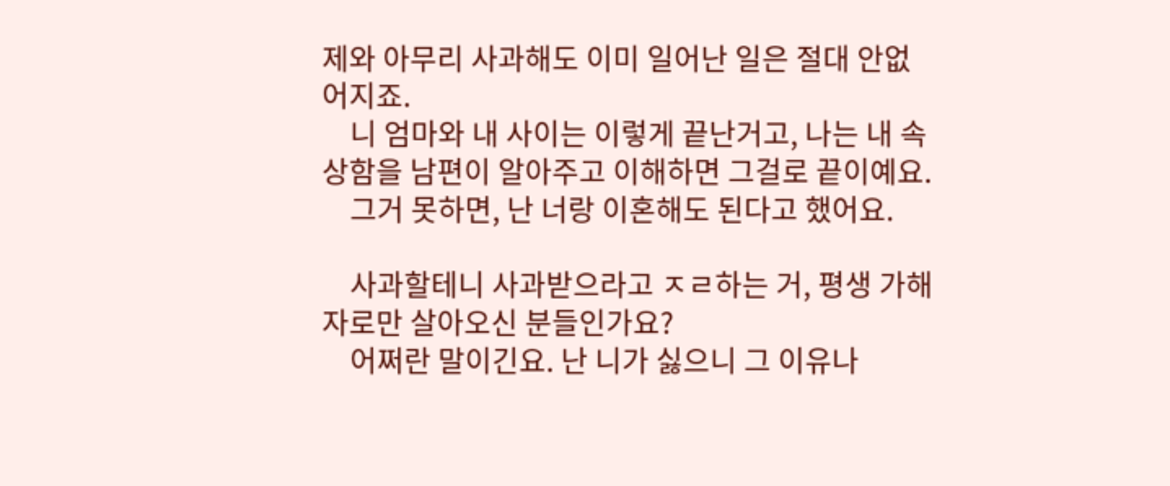제와 아무리 사과해도 이미 일어난 일은 절대 안없어지죠.
    니 엄마와 내 사이는 이렇게 끝난거고, 나는 내 속상함을 남편이 알아주고 이해하면 그걸로 끝이예요.
    그거 못하면, 난 너랑 이혼해도 된다고 했어요.

    사과할테니 사과받으라고 ㅈㄹ하는 거, 평생 가해자로만 살아오신 분들인가요?
    어쩌란 말이긴요. 난 니가 싫으니 그 이유나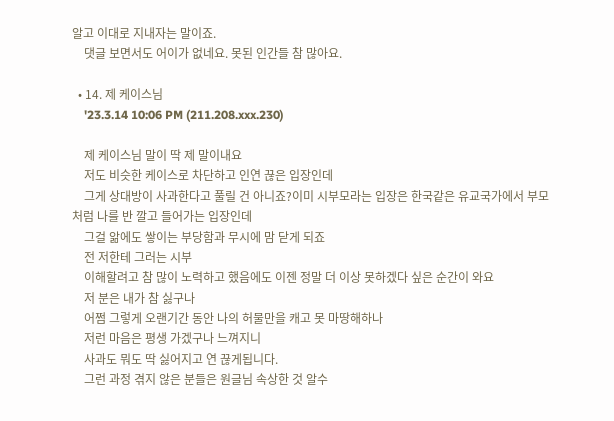알고 이대로 지내자는 말이죠.
    댓글 보면서도 어이가 없네요. 못된 인간들 참 많아요.

  • 14. 제 케이스님
    '23.3.14 10:06 PM (211.208.xxx.230)

    제 케이스님 말이 딱 제 말이내요
    저도 비슷한 케이스로 차단하고 인연 끊은 입장인데
    그게 상대방이 사과한다고 풀릴 건 아니죠?이미 시부모라는 입장은 한국같은 유교국가에서 부모처럼 나를 반 깔고 들어가는 입장인데
    그걸 앎에도 쌓이는 부당함과 무시에 맘 닫게 되죠
    전 저한테 그러는 시부
    이해할려고 참 많이 노력하고 했음에도 이젠 정말 더 이상 못하겠다 싶은 순간이 와요
    저 분은 내가 참 싫구나
    어쩜 그렇게 오랜기간 동안 나의 허물만을 캐고 못 마땅해하나
    저런 마음은 평생 가겠구나 느껴지니
    사과도 뭐도 딱 싫어지고 연 끊게됩니다.
    그런 과정 겪지 않은 분들은 원글님 속상한 것 알수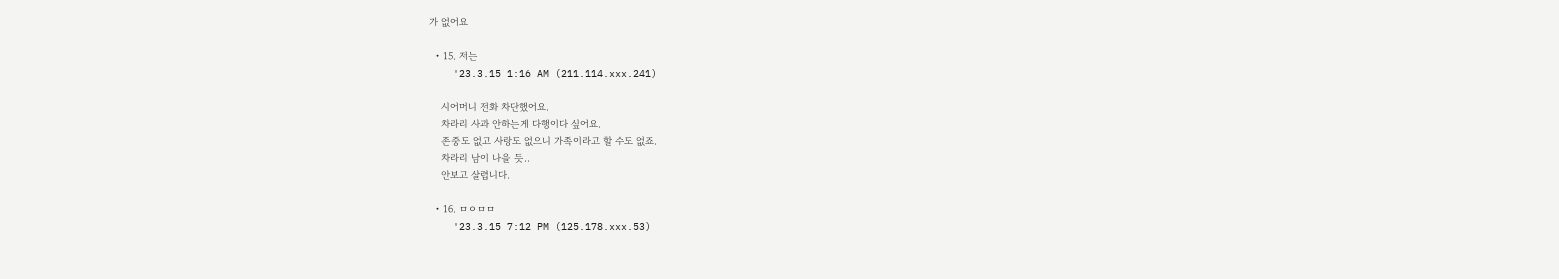가 없어요

  • 15. 저는
    '23.3.15 1:16 AM (211.114.xxx.241)

    시어머니 전화 차단했어요.
    차라리 사과 안하는게 다행이다 싶어요.
    존중도 없고 사랑도 없으니 가족이라고 할 수도 없죠.
    차라리 남이 나을 듯..
    안보고 살렵니다.

  • 16. ㅁㅇㅁㅁ
    '23.3.15 7:12 PM (125.178.xxx.53)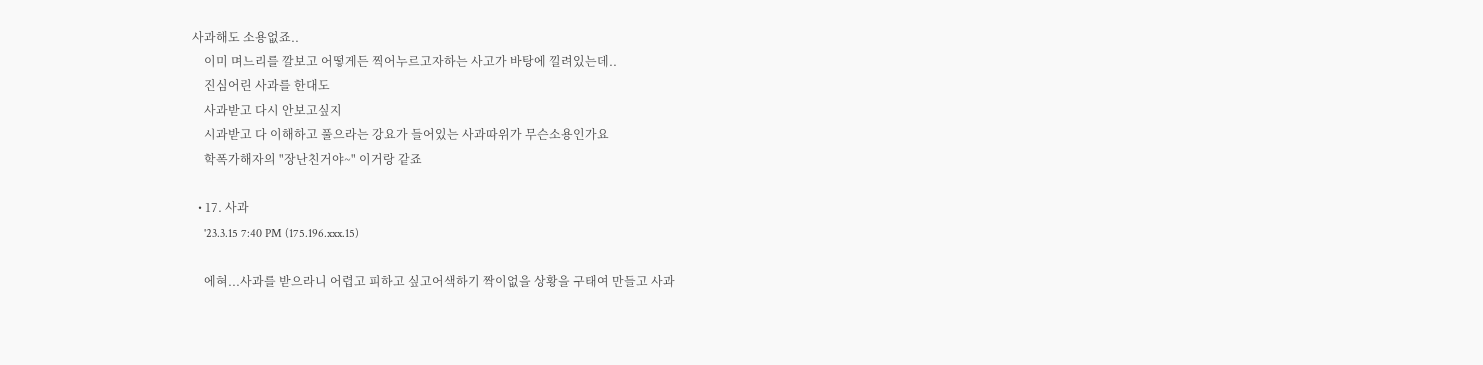사과해도 소용없죠..
    이미 며느리를 깔보고 어떻게든 찍어누르고자하는 사고가 바탕에 낄려있는데..
    진심어린 사과를 한대도
    사과받고 다시 안보고싶지
    시과받고 다 이해하고 풀으라는 강요가 들어있는 사과따위가 무슨소용인가요
    학폭가해자의 "장난친거야~" 이거랑 같죠

  • 17. 사과
    '23.3.15 7:40 PM (175.196.xxx.15)

    에혀...사과를 받으라니 어렵고 피하고 싶고어색하기 짝이없을 상황을 구태여 만들고 사과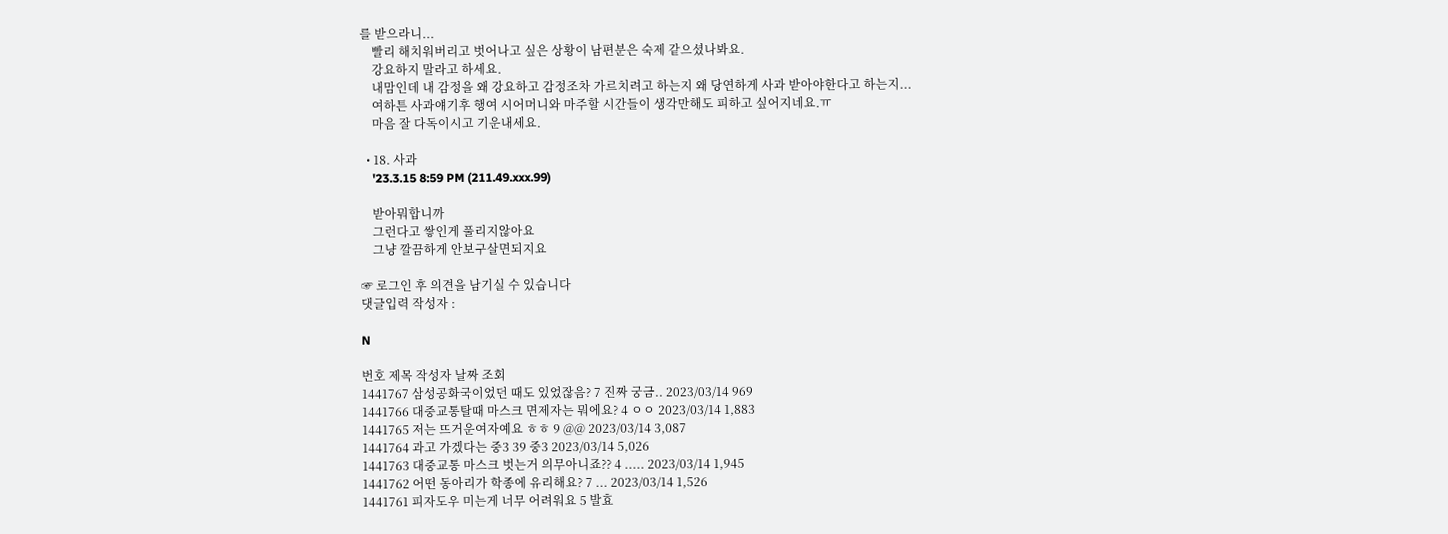를 받으라니...
    빨리 해치워버리고 벗어나고 싶은 상황이 남편분은 숙제 같으셨나봐요.
    강요하지 말라고 하세요.
    내맘인데 내 감정을 왜 강요하고 감정조차 가르치려고 하는지 왜 당연하게 사과 받아야한다고 하는지...
    여하튼 사과얘기후 행여 시어머니와 마주할 시간들이 생각만해도 피하고 싶어지네요.ㅠ
    마음 잘 다독이시고 기운내세요.

  • 18. 사과
    '23.3.15 8:59 PM (211.49.xxx.99)

    받아뭐합니까
    그런다고 쌓인게 풀리지않아요
    그냥 깔끔하게 안보구살면되지요

☞ 로그인 후 의견을 남기실 수 있습니다
댓글입력 작성자 :

N

번호 제목 작성자 날짜 조회
1441767 삼성공화국이었던 때도 있었잖음? 7 진짜 궁금.. 2023/03/14 969
1441766 대중교통탈때 마스크 면제자는 뭐에요? 4 ㅇㅇ 2023/03/14 1,883
1441765 저는 뜨거운여자예요 ㅎㅎ 9 @@ 2023/03/14 3,087
1441764 과고 가겠다는 중3 39 중3 2023/03/14 5,026
1441763 대중교통 마스크 벗는거 의무아니죠?? 4 ..... 2023/03/14 1,945
1441762 어떤 동아리가 학종에 유리해요? 7 ... 2023/03/14 1,526
1441761 피자도우 미는게 너무 어려워요 5 발효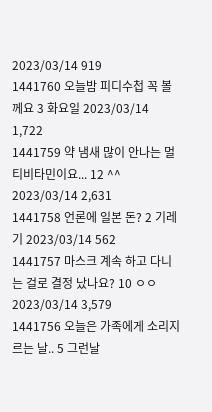2023/03/14 919
1441760 오늘밤 피디수첩 꼭 볼께요 3 화요일 2023/03/14 1,722
1441759 약 냄새 많이 안나는 멀티비타민이요... 12 ^^ 2023/03/14 2,631
1441758 언론에 일본 돈? 2 기레기 2023/03/14 562
1441757 마스크 계속 하고 다니는 걸로 결정 났나요? 10 ㅇㅇ 2023/03/14 3,579
1441756 오늘은 가족에게 소리지르는 날.. 5 그런날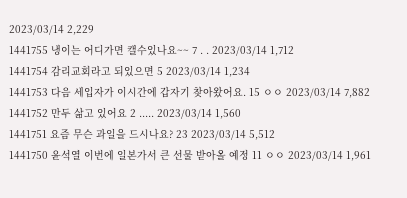2023/03/14 2,229
1441755 냉이는 어디가면 캘수있나요~~ 7 . . 2023/03/14 1,712
1441754 감리교회라고 되있으면 5 2023/03/14 1,234
1441753 다음 세입자가 이시간에 갑자기 찾아왔어요. 15 ㅇㅇ 2023/03/14 7,882
1441752 만두 삶고 있어요 2 ..... 2023/03/14 1,560
1441751 요즘 무슨 과일을 드시나요? 23 2023/03/14 5,512
1441750 윤석열 이번에 일본가서 큰 선물 받아올 예정 11 ㅇㅇ 2023/03/14 1,961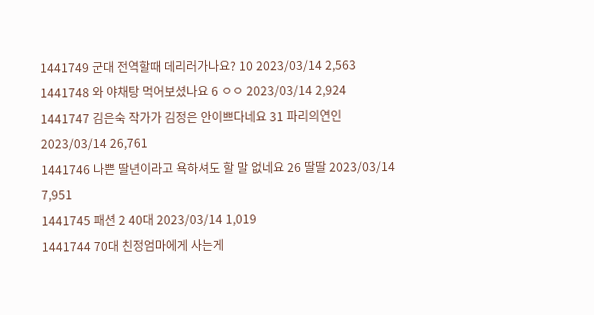1441749 군대 전역할때 데리러가나요? 10 2023/03/14 2,563
1441748 와 야채탕 먹어보셨나요 6 ㅇㅇ 2023/03/14 2,924
1441747 김은숙 작가가 김정은 안이쁘다네요 31 파리의연인 2023/03/14 26,761
1441746 나쁜 딸년이라고 욕하셔도 할 말 없네요 26 딸딸 2023/03/14 7,951
1441745 패션 2 40대 2023/03/14 1,019
1441744 70대 친정엄마에게 사는게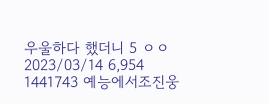우울하다 했더니 5 ㅇㅇ 2023/03/14 6,954
1441743 예능에서조진웅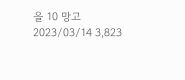을 10 망고 2023/03/14 3,823